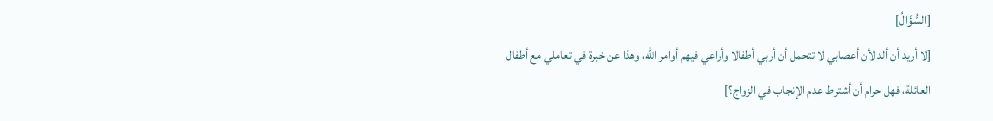[السُّؤَالُ]
[لا أريد أن ألد لأن أعصابي لا تتحمل أن أربي أطفالا وأراعي فيهم أوامر الله، وهذا عن خبرة في تعاملي مع أطفال العائلة، فهل حرام أن أشترط عدم الإنجاب في الزواج؟]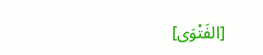[الفَتْوَى]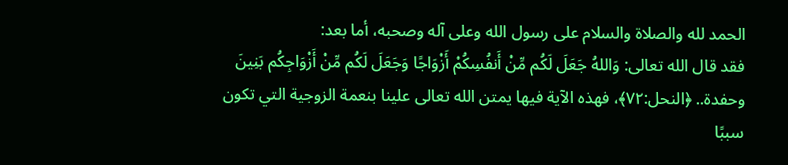الحمد لله والصلاة والسلام على رسول الله وعلى آله وصحبه، أما بعد:
فقد قال الله تعالى: وَاللهُ جَعَلَ لَكُم مِّنْ أَنفُسِكُمْ أَزْوَاجًا وَجَعَلَ لَكُم مِّنْ أَزْوَاجِكُم بَنِينَ وحفدة.. ﴿النحل:٧٢﴾، فهذه الآية فيها يمتن الله تعالى علينا بنعمة الزوجية التي تكون سببًا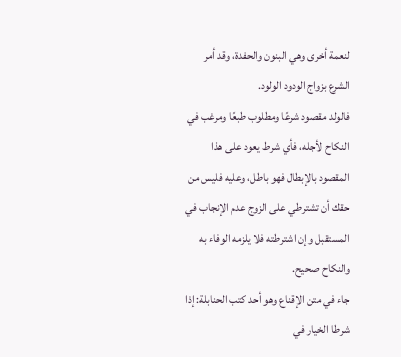لنعمة أخرى وهي البنون والحفدة، وقد أمر الشرع بزواج الودود الولود.
فالولد مقصود شرعًا ومطلوب طبعًا ومرغب في النكاح لأجله، فأي شرط يعود على هذا المقصود بالإبطال فهو باطل، وعليه فليس من حقك أن تشترطي على الزوج عدم الإنجاب في المستقبل وإن اشترطته فلا يلزمه الوفاء به والنكاح صحيح.
جاء في متن الإقناع وهو أحد كتب الحنابلة: إذا شرطا الخيار في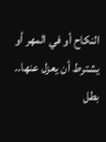النكاح أو في المهر أو يشترط أن يعزل عنها.. بطل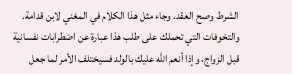الشرط وصح العقد. وجاء مثل هذا الكلام في المغني لابن قدامة.
والتخوفات التي تحملك على طلب هذا عبارة عن اضطرابات نفسانية قبل الزواج، وإذا أنعم الله عليك بالولد فسيختلف الأمر لما جعل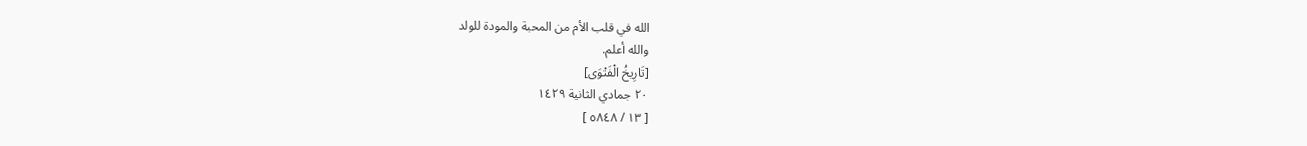الله في قلب الأم من المحبة والمودة للولد
والله أعلم.
[تَارِيخُ الْفَتْوَى]
٢٠ جمادي الثانية ١٤٢٩
[ ١٣ / ٥٨٤٨ ]